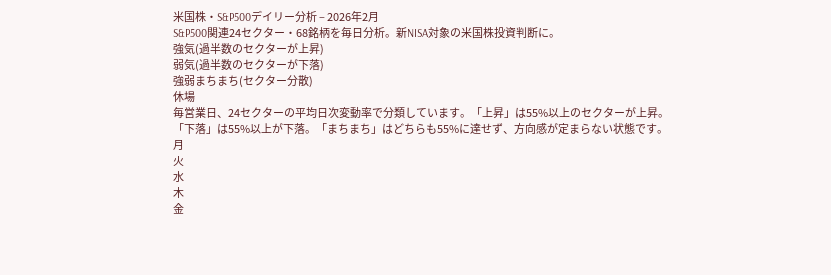米国株・S&P500デイリー分析 – 2026年2月
S&P500関連24セクター・68銘柄を毎日分析。新NISA対象の米国株投資判断に。
強気(過半数のセクターが上昇)
弱気(過半数のセクターが下落)
強弱まちまち(セクター分散)
休場
毎営業日、24セクターの平均日次変動率で分類しています。「上昇」は55%以上のセクターが上昇。「下落」は55%以上が下落。「まちまち」はどちらも55%に達せず、方向感が定まらない状態です。
月
火
水
木
金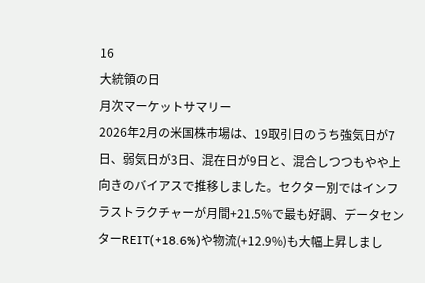16
大統領の日
月次マーケットサマリー
2026年2月の米国株市場は、19取引日のうち強気日が7日、弱気日が3日、混在日が9日と、混合しつつもやや上向きのバイアスで推移しました。セクター別ではインフラストラクチャーが月間+21.5%で最も好調、データセンターREIT(+18.6%)や物流(+12.9%)も大幅上昇しまし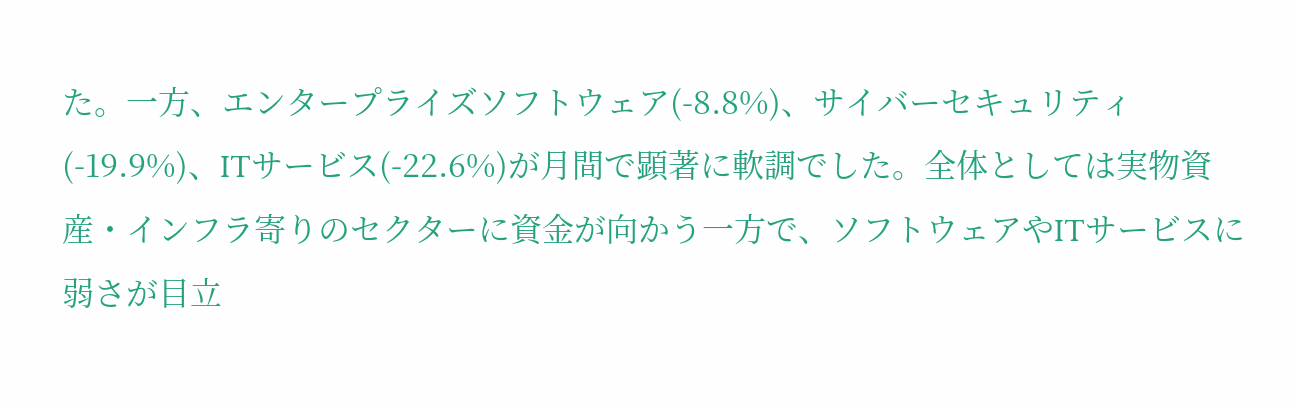た。一方、エンタープライズソフトウェア(-8.8%)、サイバーセキュリティ(-19.9%)、ITサービス(-22.6%)が月間で顕著に軟調でした。全体としては実物資産・インフラ寄りのセクターに資金が向かう一方で、ソフトウェアやITサービスに弱さが目立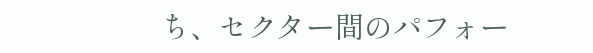ち、セクター間のパフォー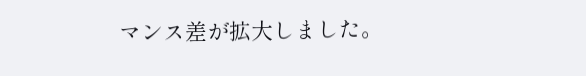マンス差が拡大しました。